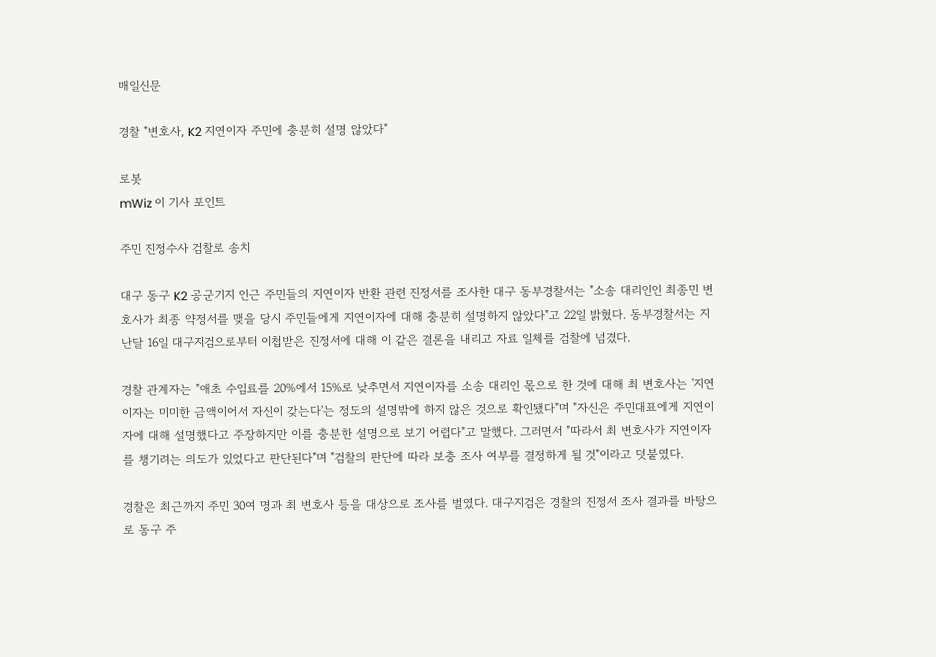매일신문

경찰 "변호사, K2 지연이자 주민에 충분히 설명 않았다"

로봇
mWiz 이 기사 포인트

주민 진정수사 검찰로 송치

대구 동구 K2 공군기지 인근 주민들의 지연이자 반환 관련 진정서를 조사한 대구 동부경찰서는 "소송 대리인인 최종민 변호사가 최종 약정서를 맺을 당시 주민들에게 지연이자에 대해 충분히 설명하지 않았다"고 22일 밝혔다. 동부경찰서는 지난달 16일 대구지검으로부터 이첩받은 진정서에 대해 이 같은 결론을 내리고 자료 일체를 검찰에 넘겼다.

경찰 관계자는 "애초 수임료를 20%에서 15%로 낮추면서 지연이자를 소송 대리인 몫으로 한 것에 대해 최 변호사는 '지연이자는 미미한 금액이어서 자신이 갖는다'는 정도의 설명밖에 하지 않은 것으로 확인됐다"며 "자신은 주민대표에게 지연이자에 대해 설명했다고 주장하지만 이를 충분한 설명으로 보기 어렵다"고 말했다. 그러면서 "따라서 최 변호사가 지연이자를 챙기려는 의도가 있었다고 판단된다"며 "검찰의 판단에 따라 보충 조사 여부를 결정하게 될 것"이라고 덧붙였다.

경찰은 최근까지 주민 30여 명과 최 변호사 등을 대상으로 조사를 벌였다. 대구지검은 경찰의 진정서 조사 결과를 바탕으로 동구 주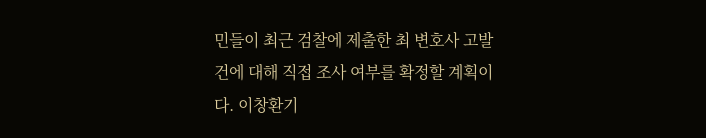민들이 최근 검찰에 제출한 최 변호사 고발건에 대해 직접 조사 여부를 확정할 계획이다. 이창환기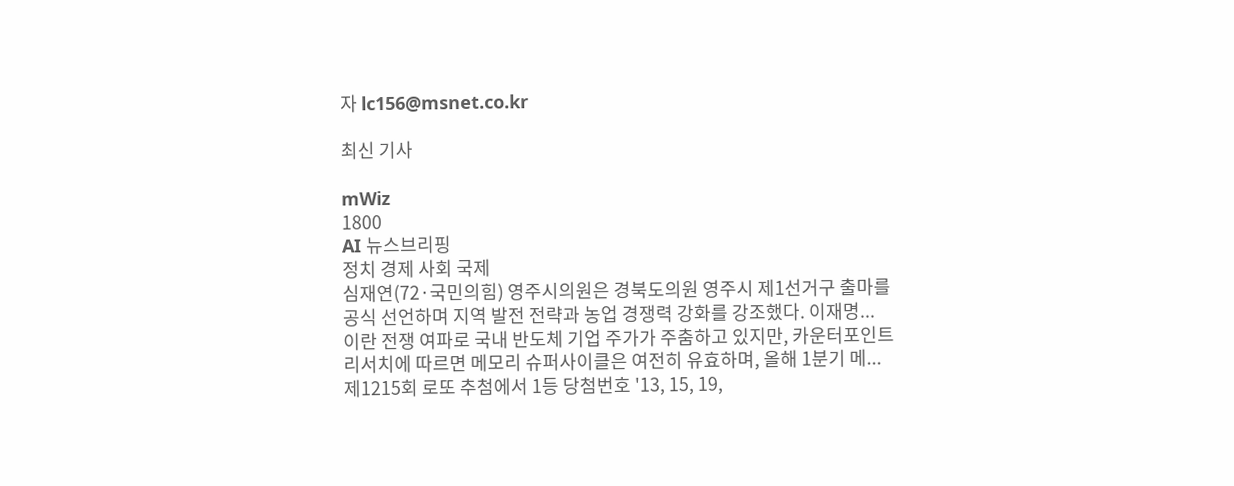자 lc156@msnet.co.kr

최신 기사

mWiz
1800
AI 뉴스브리핑
정치 경제 사회 국제
심재연(72·국민의힘) 영주시의원은 경북도의원 영주시 제1선거구 출마를 공식 선언하며 지역 발전 전략과 농업 경쟁력 강화를 강조했다. 이재명...
이란 전쟁 여파로 국내 반도체 기업 주가가 주춤하고 있지만, 카운터포인트리서치에 따르면 메모리 슈퍼사이클은 여전히 유효하며, 올해 1분기 메...
제1215회 로또 추첨에서 1등 당첨번호 '13, 15, 19,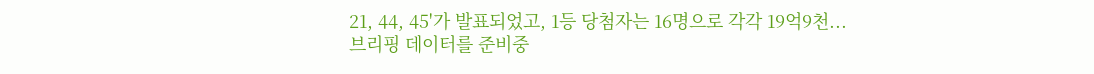21, 44, 45'가 발표되었고, 1등 당첨자는 16명으로 각각 19억9천...
브리핑 데이터를 준비중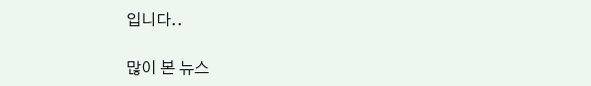입니다..

많이 본 뉴스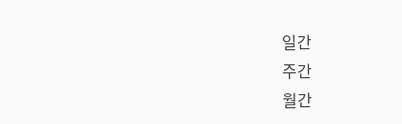일간
주간
월간